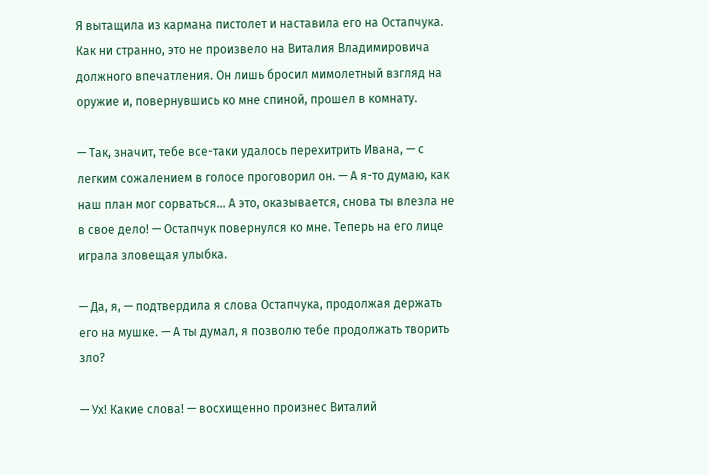Я вытащила из кармана пистолет и наставила его на Остапчука. Как ни странно, это не произвело на Виталия Владимировича должного впечатления. Он лишь бросил мимолетный взгляд на оружие и, повернувшись ко мне спиной, прошел в комнату.

— Так, значит, тебе все-таки удалось перехитрить Ивана, — с легким сожалением в голосе проговорил он. — А я-то думаю, как наш план мог сорваться… А это, оказывается, снова ты влезла не в свое дело! — Остапчук повернулся ко мне. Теперь на его лице играла зловещая улыбка.

— Да, я, — подтвердила я слова Остапчука, продолжая держать его на мушке. — А ты думал, я позволю тебе продолжать творить зло?

— Ух! Какие слова! — восхищенно произнес Виталий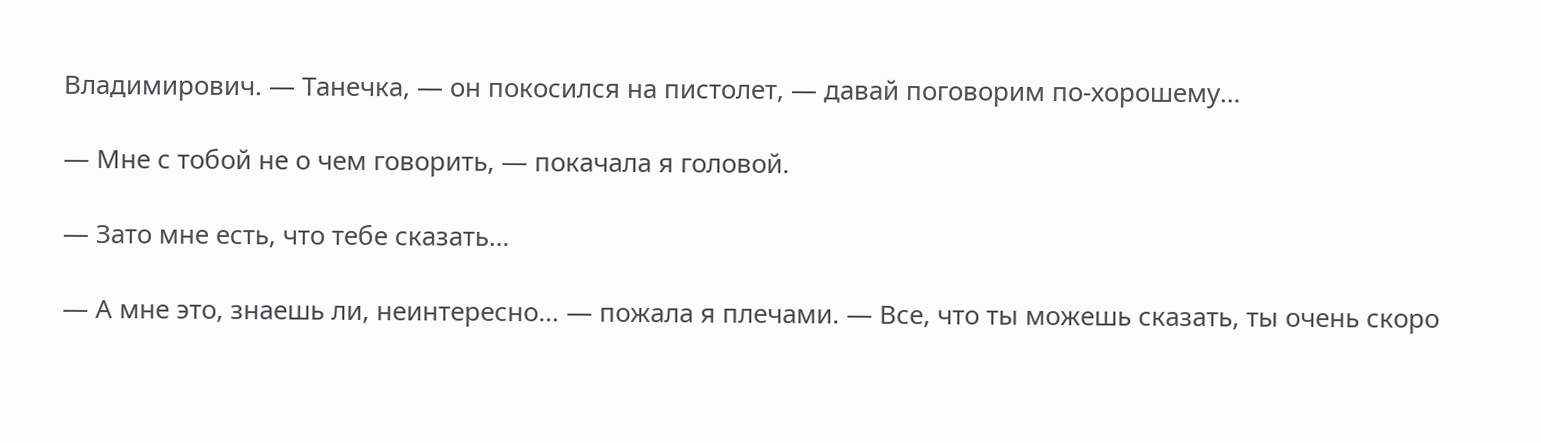Владимирович. — Танечка, — он покосился на пистолет, — давай поговорим по-хорошему…

— Мне с тобой не о чем говорить, — покачала я головой.

— Зато мне есть, что тебе сказать…

— А мне это, знаешь ли, неинтересно… — пожала я плечами. — Все, что ты можешь сказать, ты очень скоро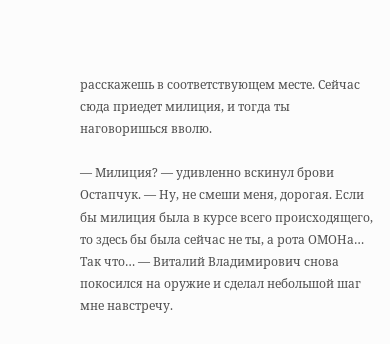расскажешь в соответствующем месте. Сейчас сюда приедет милиция, и тогда ты наговоришься вволю.

— Милиция? — удивленно вскинул брови Остапчук. — Ну, не смеши меня, дорогая. Если бы милиция была в курсе всего происходящего, то здесь бы была сейчас не ты, а рота ОМОНа… Так что… — Виталий Владимирович снова покосился на оружие и сделал небольшой шаг мне навстречу.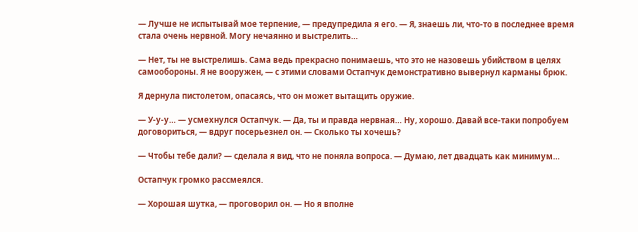— Лучше не испытывай мое терпение, — предупредила я его. — Я, знаешь ли, что-то в последнее время стала очень нервной. Могу нечаянно и выстрелить…

— Нет, ты не выстрелишь. Сама ведь прекрасно понимаешь, что это не назовешь убийством в целях самообороны. Я не вооружен, — с этими словами Остапчук демонстративно вывернул карманы брюк.

Я дернула пистолетом, опасаясь, что он может вытащить оружие.

— У-у-у… — усмехнулся Остапчук. — Да, ты и правда нервная… Ну, хорошо. Давай все-таки попробуем договориться, — вдруг посерьезнел он. — Сколько ты хочешь?

— Чтобы тебе дали? — сделала я вид, что не поняла вопроса. — Думаю, лет двадцать как минимум…

Остапчук громко рассмеялся.

— Хорошая шутка, — проговорил он. — Но я вполне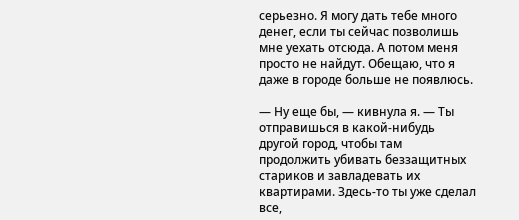серьезно. Я могу дать тебе много денег, если ты сейчас позволишь мне уехать отсюда. А потом меня просто не найдут. Обещаю, что я даже в городе больше не появлюсь.

— Ну еще бы, — кивнула я. — Ты отправишься в какой-нибудь другой город, чтобы там продолжить убивать беззащитных стариков и завладевать их квартирами. Здесь-то ты уже сделал все,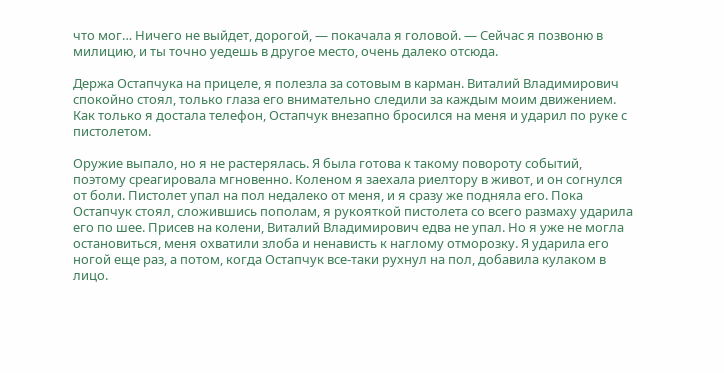что мог… Ничего не выйдет, дорогой, — покачала я головой. — Сейчас я позвоню в милицию, и ты точно уедешь в другое место, очень далеко отсюда.

Держа Остапчука на прицеле, я полезла за сотовым в карман. Виталий Владимирович спокойно стоял, только глаза его внимательно следили за каждым моим движением. Как только я достала телефон, Остапчук внезапно бросился на меня и ударил по руке с пистолетом.

Оружие выпало, но я не растерялась. Я была готова к такому повороту событий, поэтому среагировала мгновенно. Коленом я заехала риелтору в живот, и он согнулся от боли. Пистолет упал на пол недалеко от меня, и я сразу же подняла его. Пока Остапчук стоял, сложившись пополам, я рукояткой пистолета со всего размаху ударила его по шее. Присев на колени, Виталий Владимирович едва не упал. Но я уже не могла остановиться, меня охватили злоба и ненависть к наглому отморозку. Я ударила его ногой еще раз, а потом, когда Остапчук все-таки рухнул на пол, добавила кулаком в лицо.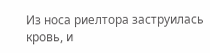Из носа риелтора заструилась кровь, и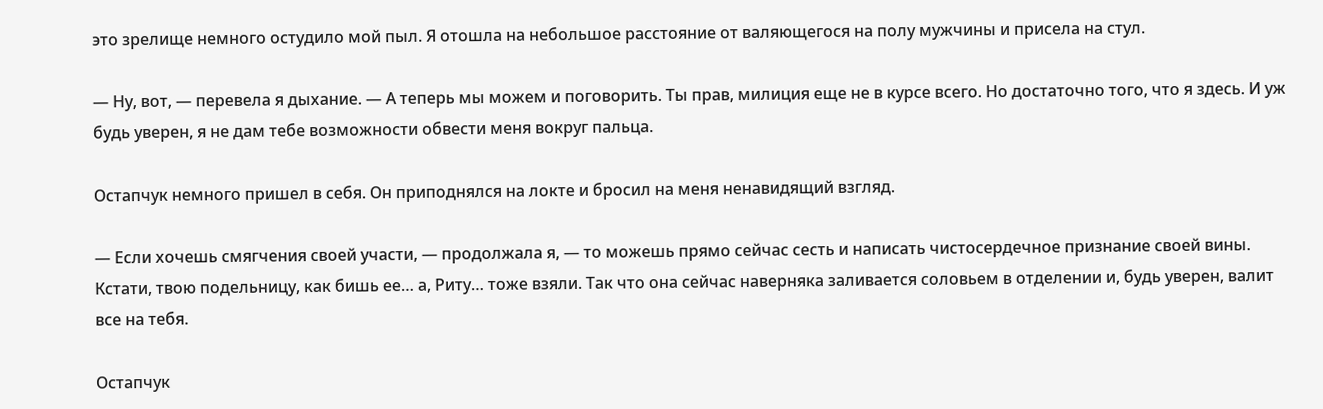это зрелище немного остудило мой пыл. Я отошла на небольшое расстояние от валяющегося на полу мужчины и присела на стул.

— Ну, вот, — перевела я дыхание. — А теперь мы можем и поговорить. Ты прав, милиция еще не в курсе всего. Но достаточно того, что я здесь. И уж будь уверен, я не дам тебе возможности обвести меня вокруг пальца.

Остапчук немного пришел в себя. Он приподнялся на локте и бросил на меня ненавидящий взгляд.

— Если хочешь смягчения своей участи, — продолжала я, — то можешь прямо сейчас сесть и написать чистосердечное признание своей вины. Кстати, твою подельницу, как бишь ее… а, Риту… тоже взяли. Так что она сейчас наверняка заливается соловьем в отделении и, будь уверен, валит все на тебя.

Остапчук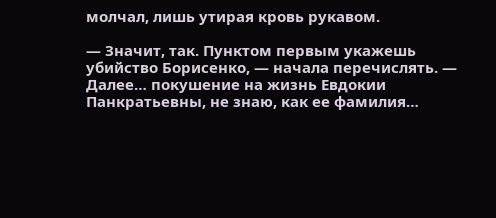молчал, лишь утирая кровь рукавом.

— Значит, так. Пунктом первым укажешь убийство Борисенко, — начала перечислять. — Далее… покушение на жизнь Евдокии Панкратьевны, не знаю, как ее фамилия…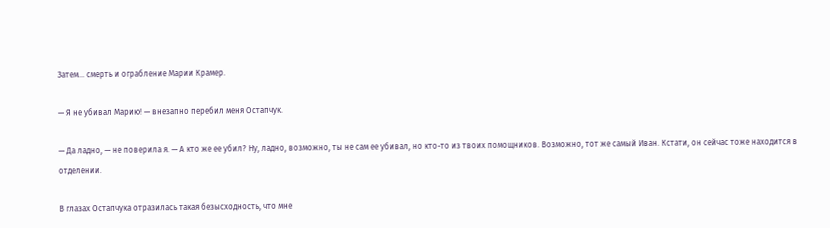Затем… смерть и ограбление Марии Крамер.

— Я не убивал Марию! — внезапно перебил меня Остапчук.

— Да ладно, — не поверила я. — А кто же ее убил? Ну, ладно, возможно, ты не сам ее убивал, но кто-то из твоих помощников. Возможно, тот же самый Иван. Кстати, он сейчас тоже находится в отделении.

В глазах Остапчука отразилась такая безысходность, что мне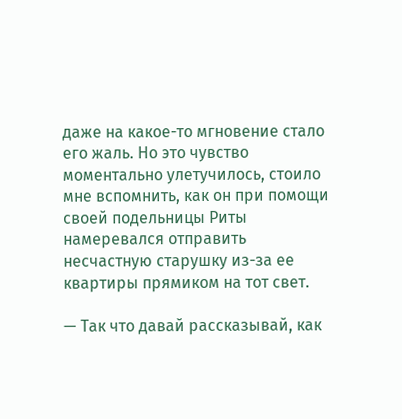даже на какое-то мгновение стало его жаль. Но это чувство моментально улетучилось, стоило мне вспомнить, как он при помощи своей подельницы Риты намеревался отправить несчастную старушку из-за ее квартиры прямиком на тот свет.

— Так что давай рассказывай, как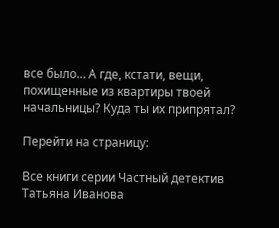все было… А где, кстати, вещи, похищенные из квартиры твоей начальницы? Куда ты их припрятал?

Перейти на страницу:

Все книги серии Частный детектив Татьяна Иванова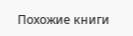Похожие книги